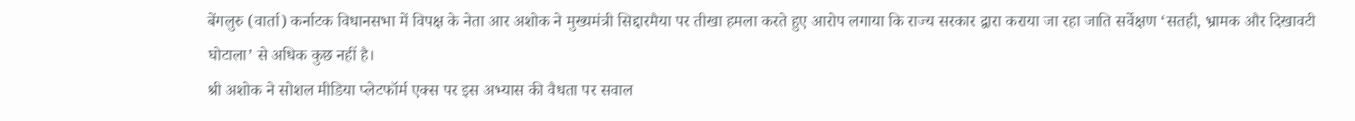बेंगलुरु (वार्ता) कर्नाटक विधानसभा में विपक्ष के नेता आर अशोक ने मुख्यमंत्री सिद्दारमैया पर तीखा हमला करते हुए आरोप लगाया कि राज्य सरकार द्वारा कराया जा रहा जाति सर्वेक्षण ‘सतही, भ्रामक और दिखावटी घोटाला’ से अधिक कुछ नहीं है।
श्री अशोक ने सोशल मीडिया प्लेटफॉर्म एक्स पर इस अभ्यास की वैधता पर सवाल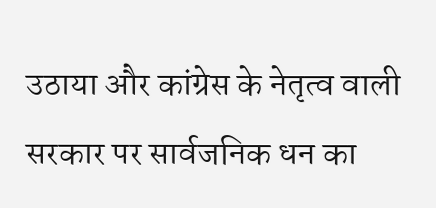उठाया और कांग्रेस के नेतृत्व वाली सरकार पर सार्वजनिक धन का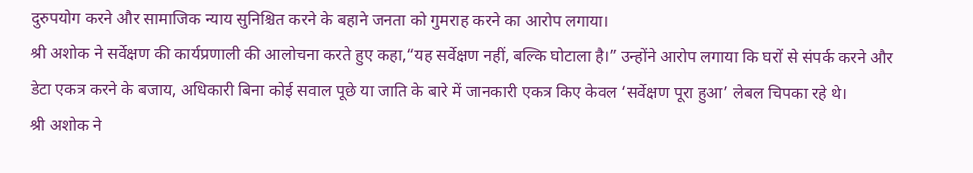दुरुपयोग करने और सामाजिक न्याय सुनिश्चित करने के बहाने जनता को गुमराह करने का आरोप लगाया।
श्री अशोक ने सर्वेक्षण की कार्यप्रणाली की आलोचना करते हुए कहा,“यह सर्वेक्षण नहीं, बल्कि घोटाला है।” उन्होंने आरोप लगाया कि घरों से संपर्क करने और डेटा एकत्र करने के बजाय, अधिकारी बिना कोई सवाल पूछे या जाति के बारे में जानकारी एकत्र किए केवल ‘सर्वेक्षण पूरा हुआ’ लेबल चिपका रहे थे।
श्री अशोक ने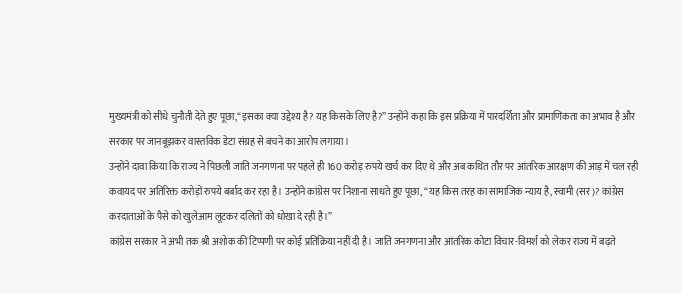मुख्यमंत्री को सीधे चुनौती देते हुए पूछा,“इसका क्या उद्देश्य है? यह किसके लिए है?” उन्होंने कहा कि इस प्रक्रिया में पारदर्शिता और प्रामाणिकता का अभाव है और सरकार पर जानबूझकर वास्तविक डेटा संग्रह से बचने का आरोप लगाया।
उन्होंने दावा किया कि राज्य ने पिछली जाति जनगणना पर पहले ही 160 करोड़ रुपये खर्च कर दिए थे और अब कथित तौर पर आंतरिक आरक्षण की आड़ में चल रही कवायद पर अतिरिक्त करोड़ों रुपये बर्बाद कर रहा है। उन्होंने कांग्रेस पर निशाना साधते हुए पूछा, “यह किस तरह का सामाजिक न्याय है, स्वामी (सर)? कांग्रेस करदाताओं के पैसे को खुलेआम लूटकर दलितों को धोखा दे रही है।”
कांग्रेस सरकार ने अभी तक श्री अशोक की टिप्पणी पर कोई प्रतिक्रिया नहीं दी है। जाति जनगणना और आंतरिक कोटा विचार-विमर्श को लेकर राज्य में बढ़ते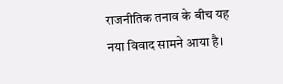राजनीतिक तनाव के बीच यह नया विवाद सामने आया है।